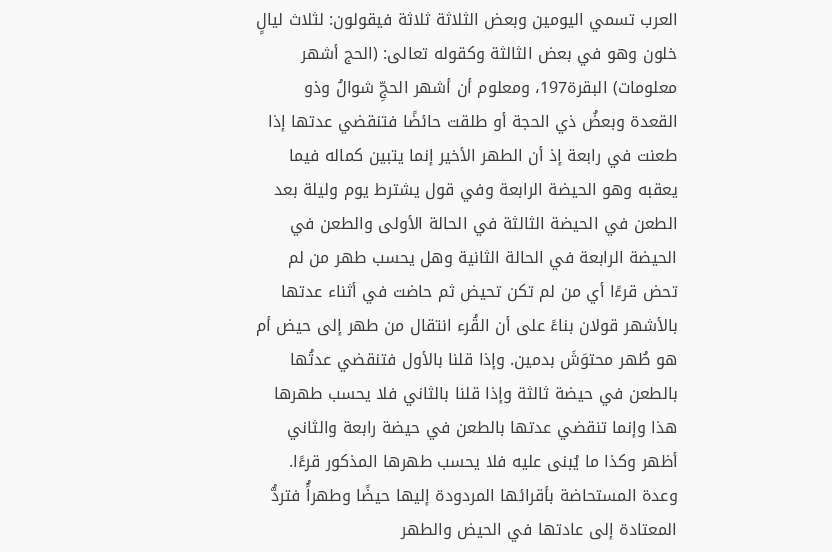العرب تسمي اليومين وبعض الثلاثة ثلاثة فيقولون: لثلاث ليالٍ خلون وهو في بعض الثالثة وكقوله تعالى: (الحج أشهر معلومات) البقرة197، ومعلوم أن أشهر الحجِّ شوالُ وذو القعدة وبعضُ ذي الحجة أو طلقت حائضًا فتنقضي عدتها إذا طعنت في رابعة إذ أن الطهر الأخير إنما يتبين كماله فيما يعقبه وهو الحيضة الرابعة وفي قول يشترط يوم وليلة بعد الطعن في الحيضة الثالثة في الحالة الأولى والطعن في الحيضة الرابعة في الحالة الثانية وهل يحسب طهر من لم تحض قرءًا أي من لم تكن تحيض ثم حاضت في أثناء عدتها بالأشهر قولان بناءً على أن القُرء انتقال من طهر إلى حيض أم هو طُهر محتوَشَ بدمين. وإذا قلنا بالأول فتنقضي عدتُها بالطعن في حيضة ثالثة وإذا قلنا بالثاني فلا يحسب طهرها هذا وإنما تنقضي عدتها بالطعن في حيضة رابعة والثاني أظهر وكذا ما يُبنى عليه فلا يحسب طهرها المذكور قرءًا.
وعدة المستحاضة بأقرائها المردودة إليها حيضًا وطهراًُ فتردُّ المعتادة إلى عادتها في الحيض والطهر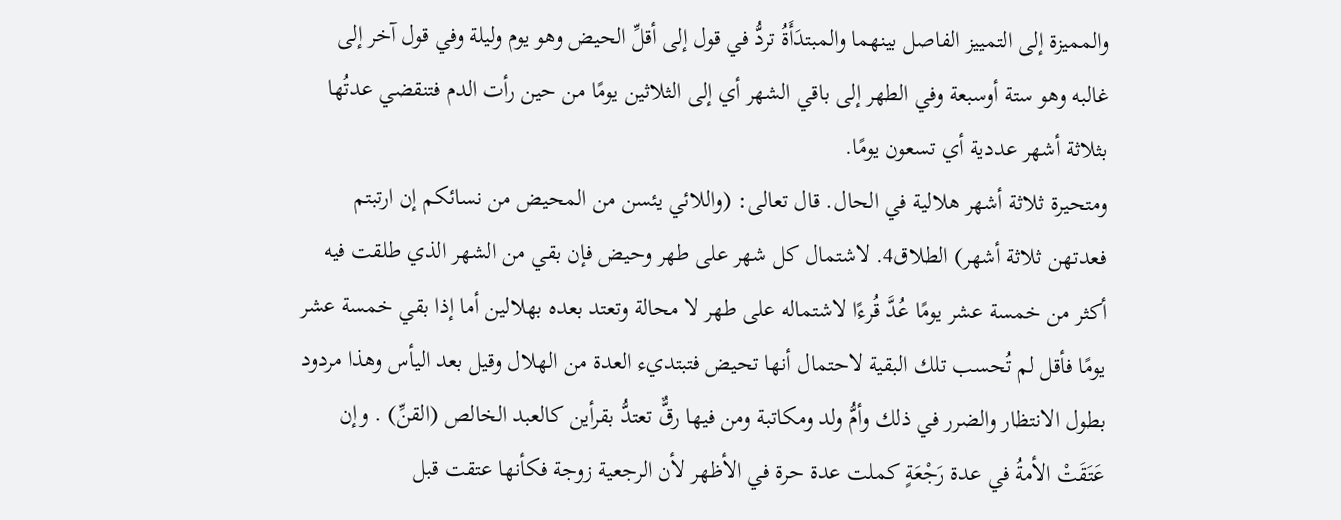والمميزة إلى التمييز الفاصل بينهما والمبتدَأَةُ تردُّ في قول إلى أقلِّ الحيض وهو يوم وليلة وفي قول آخر إلى غالبه وهو ستة أوسبعة وفي الطهر إلى باقي الشهر أي إلى الثلاثين يومًا من حين رأت الدم فتنقضي عدتُها بثلاثة أشهر عددية أي تسعون يومًا.
ومتحيرة ثلاثة أشهر هلالية في الحال. قال تعالى: (واللائي يئسن من المحيض من نسائكم إن ارتبتم فعدتهن ثلاثة أشهر) الطلاق4. لاشتمال كل شهر على طهر وحيض فإن بقي من الشهر الذي طلقت فيه أكثر من خمسة عشر يومًا عُدَّ قُرءًا لاشتماله على طهر لا محالة وتعتد بعده بهلالين أما إذا بقي خمسة عشر يومًا فأقل لم تُحسب تلك البقية لاحتمال أنها تحيض فتبتديء العدة من الهلال وقيل بعد اليأس وهذا مردود بطول الانتظار والضرر في ذلك وأمُّ ولد ومكاتبة ومن فيها رقٌّ تعتدُّ بقرأين كالعبد الخالص (القنِّ) . وإن عَتَقَتْ الأمةُ في عدة رَجْعَةٍ كملت عدة حرة في الأظهر لأن الرجعية زوجة فكأنها عتقت قبل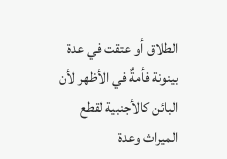الطلاق أو عتقت في عدة بينونة فأمةٌ في الأظهر لأن البائن كالأجنبية لقطع الميراث وعدة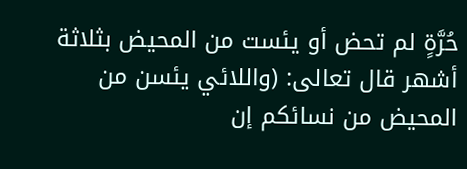حُرَّةٍ لم تحض أو يئست من المحيض بثلاثة أشهر قال تعالى: (واللائي يئسن من المحيض من نسائكم إن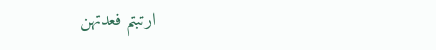ارتبتم فعدتهن